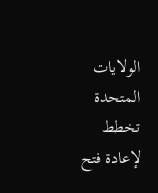الولايات المتحدة تخطط لإعادة فتح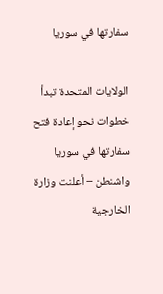سفارتها في سوريا

الولايات المتحدة تبدأ خطوات نحو إعادة فتح سفارتها في سوريا
واشنطن – أعلنت وزارة الخارجية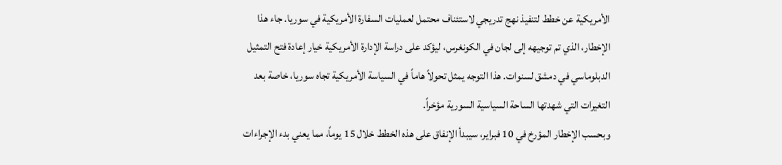الأمريكية عن خطط لتنفيذ نهج تدريجي لاستئناف محتمل لعمليات السفارة الأمريكية في سوريا. جاء هذا الإخطار، الذي تم توجيهه إلى لجان في الكونغرس، ليؤكد على دراسة الإدارة الأمريكية خيار إعادة فتح التمثيل الدبلوماسي في دمشق لسنوات. هذا التوجه يمثل تحولاً هاماً في السياسة الأمريكية تجاه سوريا، خاصة بعد التغيرات التي شهدتها الساحة السياسية السورية مؤخراً.
وبحسب الإخطار المؤرخ في 10 فبراير، سيبدأ الإنفاق على هذه الخطط خلال 15 يوماً، مما يعني بدء الإجراءات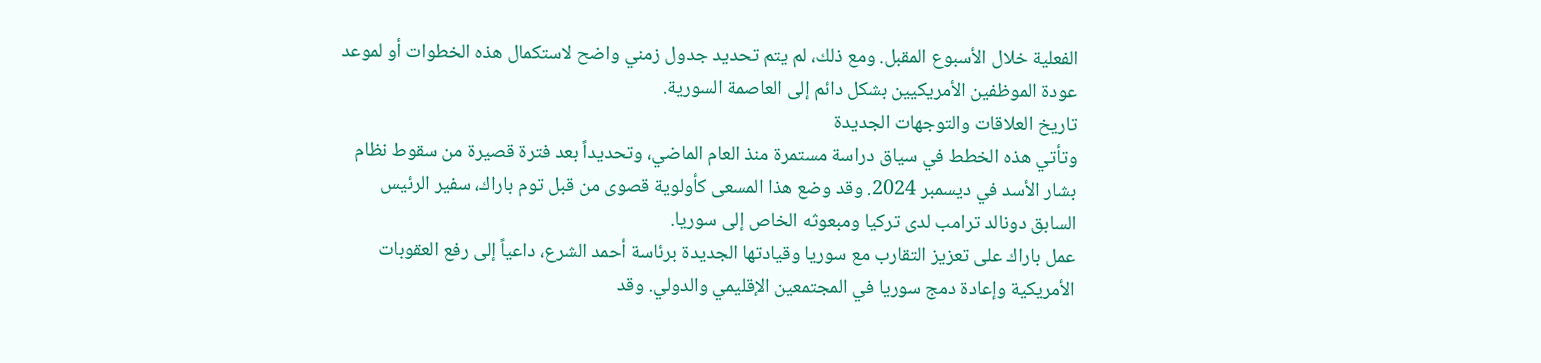الفعلية خلال الأسبوع المقبل. ومع ذلك، لم يتم تحديد جدول زمني واضح لاستكمال هذه الخطوات أو لموعد عودة الموظفين الأمريكيين بشكل دائم إلى العاصمة السورية.
تاريخ العلاقات والتوجهات الجديدة
وتأتي هذه الخطط في سياق دراسة مستمرة منذ العام الماضي، وتحديداً بعد فترة قصيرة من سقوط نظام بشار الأسد في ديسمبر 2024. وقد وضع هذا المسعى كأولوية قصوى من قبل توم باراك، سفير الرئيس السابق دونالد ترامب لدى تركيا ومبعوثه الخاص إلى سوريا.
عمل باراك على تعزيز التقارب مع سوريا وقيادتها الجديدة برئاسة أحمد الشرع، داعياً إلى رفع العقوبات الأمريكية وإعادة دمج سوريا في المجتمعين الإقليمي والدولي. وقد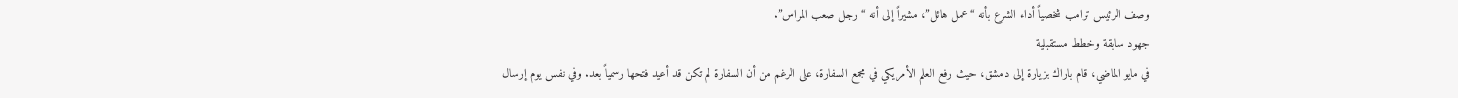وصف الرئيس ترامب شخصياً أداء الشرع بأنه “عمل هائل”، مشيراً إلى أنه “رجل صعب المراس”.
جهود سابقة وخطط مستقبلية
في مايو الماضي، قام باراك بزيارة إلى دمشق، حيث رفع العلم الأمريكي في مجمع السفارة، على الرغم من أن السفارة لم تكن قد أعيد فتحها رسمياً بعد. وفي نفس يوم إرسال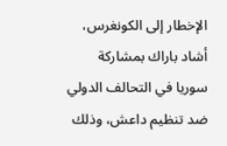الإخطار إلى الكونغرس، أشاد باراك بمشاركة سوريا في التحالف الدولي ضد تنظيم داعش، وذلك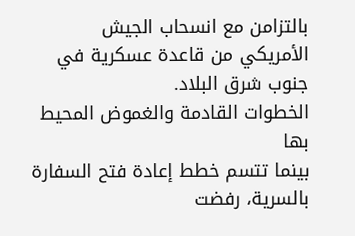بالتزامن مع انسحاب الجيش الأمريكي من قاعدة عسكرية في جنوب شرق البلاد.
الخطوات القادمة والغموض المحيط بها
بينما تتسم خطط إعادة فتح السفارة بالسرية، رفضت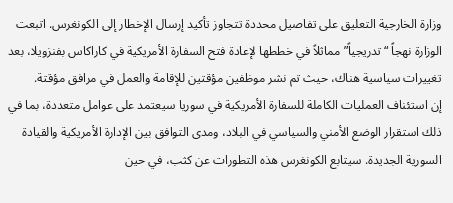وزارة الخارجية التعليق على تفاصيل محددة تتجاوز تأكيد إرسال الإخطار إلى الكونغرس. اتبعت الوزارة نهجاً “تدريجياً” مماثلاً في خططها لإعادة فتح السفارة الأمريكية في كاراكاس بفنزويلا، بعد تغييرات سياسية هناك، حيث تم نشر موظفين مؤقتين للإقامة والعمل في مرافق مؤقتة.
إن استئناف العمليات الكاملة للسفارة الأمريكية في سوريا سيعتمد على عوامل متعددة، بما في ذلك استقرار الوضع الأمني والسياسي في البلاد، ومدى التوافق بين الإدارة الأمريكية والقيادة السورية الجديدة. سيتابع الكونغرس هذه التطورات عن كثب، في حين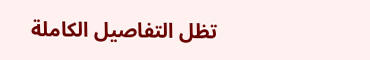تظل التفاصيل الكاملة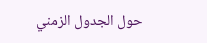حول الجدول الزمني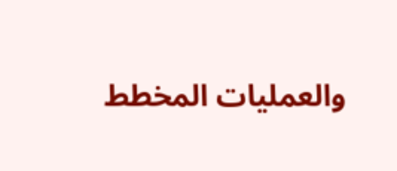والعمليات المخطط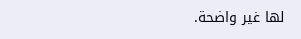لها غير واضحة.